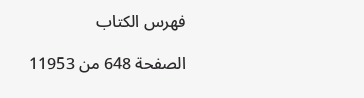فهرس الكتاب

الصفحة 648 من 11953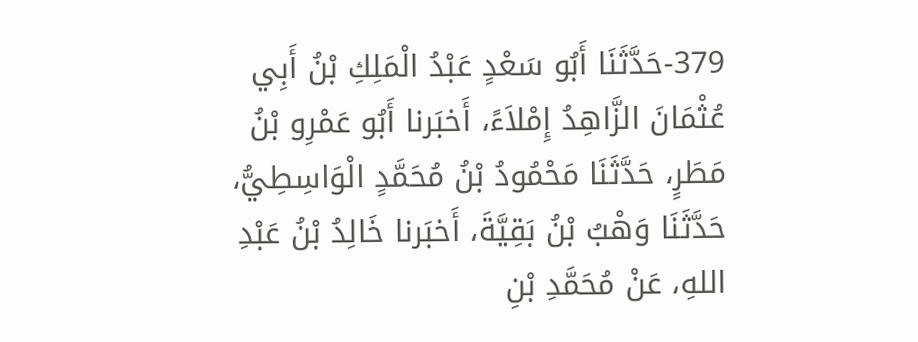379-حَدَّثَنَا أَبُو سَعْدٍ عَبْدُ الْمَلِكِ بْنُ أَبِي عُثْمَانَ الزَّاهِدُ إِمْلاَءً، أَخبَرنا أَبُو عَمْرِو بْنُ مَطَرٍ، حَدَّثَنَا مَحْمُودُ بْنُ مُحَمَّدٍ الْوَاسِطِيُّ، حَدَّثَنَا وَهْبُ بْنُ بَقِيَّةَ، أَخبَرنا خَالِدُ بْنُ عَبْدِ اللهِ، عَنْ مُحَمَّدِ بْنِ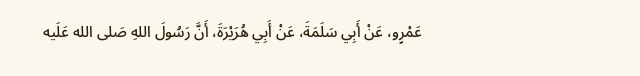عَمْرٍو، عَنْ أَبِي سَلَمَةَ، عَنْ أَبِي هُرَيْرَةَ، أَنَّ رَسُولَ اللهِ صَلى الله عَلَيه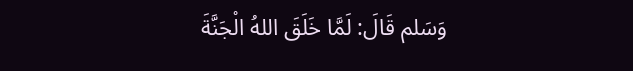وَسَلم قَالَ: لَمَّا خَلَقَ اللهُ الْجَنَّةَ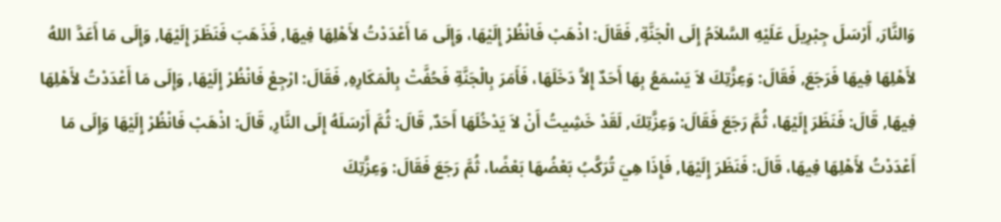وَالنَّارَ, أَرْسَلَ جِبْرِيلَ عَلَيْهِ السَّلاَمُ إِلَى الْجَنَّةِ, فَقَالَ: اذْهَبْ فَانْظُرْ إِلَيْهَا، وَإِلَى مَا أَعْدَدْتُ لأَهْلِهَا فِيهَا, فَذَهَبَ فَنَظَرَ إِلَيْهَا, وَإِلَى مَا أَعَدَّ اللهُ لأَهْلِهَا فِيهَا فَرَجَعَ, فَقَالَ: وَعِزَّتِكَ لاَ يَسْمَعُ بِهَا أَحَدٌ إِلاَّ دَخَلَهَا، فَأَمَرَ بِالْجَنَّةِ فَحُفَّتْ بِالْمَكَارِهِ, فَقَالَ: ارْجِعْ فَانْظُرْ إِلَيْهَا, وَإِلَى مَا أَعْدَدْتُ لأَهْلِهَا فِيهَا, قَالَ: فَنَظَرَ إِلَيْهَا، ثُمَّ رَجَعَ فَقَالَ: وَعِزَّتِكَ, لَقَدْ خَشِيتُ أَنْ لاَ يَدْخُلَهَا أَحَدٌ, قَالَ: ثُمَّ أَرْسَلَهُ إِلَى النَّارِ, قَالَ: اذْهَبْ فَانْظُرْ إِلَيْهَا وَإِلَى مَا أَعْدَدْتُ لأَهْلِهَا فِيهَا، قَالَ: فَنَظَرَ إِلَيْهَا, فَإِذَا هِيَ تُرَكَّبُ بَعْضُهَا بَعْضًا، ثُمَّ رَجَعَ فَقَالَ: وَعِزَّتِكَ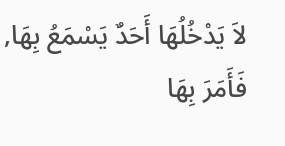لاَ يَدْخُلُهَا أَحَدٌ يَسْمَعُ بِهَا, فَأَمَرَ بِهَا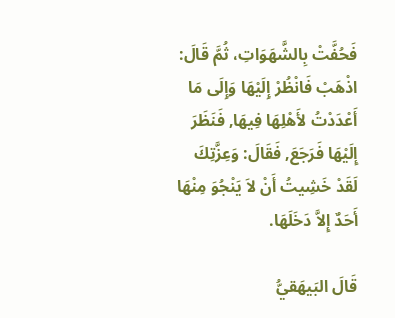فَحُفَّتْ بِالشَّهَوَاتِ، ثُمَّ قَالَ: اذْهَبْ فَانْظُرْ إِلَيْهَا وَإِلَى مَا أَعْدَدْتُ لأَهْلِهَا فِيهَا, فَنَظَرَ إِلَيْهَا فَرَجَعَ, فَقَالَ: وَعِزَّتِكَ لَقَدْ خَشِيتُ أَنْ لاَ يَنْجُوَ مِنْهَا أَحَدٌ إِلاَّ دَخَلَهَا.

قَالَ البَيهَقيُّ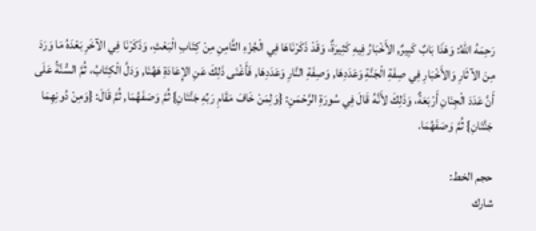رَحِمَهُ اللهُ: وَهَذَا بَابٌ كَبِيرٌ, الأَخْبَارُ فِيهِ كَثِيرَةٌ، وَقَدْ ذَكَرْنَاهَا فِي الْجُزْءِ الثَّامِنِ مِنْ كِتَابِ الْبَعْثِ، وَذَكَرْنَا فِي الآخَرِ بَعْدَهُ مَا وَرَدَ مِنَ الآثَارِ وَالأَخْبَارِ فِي صِفَةِ الْجَنَّةِ وَعَدَدِهَا, وَصِفَةِ النَّارِ وَعَدَدِهَا, فَأَغْنَى ذَلِكَ عَنِ الإِعَادَةِ هَهُنَا, وَدَلَّ الْكِتَابُ، ثُمَّ السُّنَّةُ عَلَى أَنَّ عَدَدَ الْجِنَانِ أَرْبَعَةٌ، وَذَلِكَ لأَنَّهُ قَالَ فِي سُورَةِ الرَّحْمَنِ: {وَلِمَنْ خَافَ مَقَامِ رَبِّهِ جَنَّتَانِ} ثُمَّ وَصَفَهُمَا, ثُمَّ قَالَ: {وَمِنْ دُونِهِمَا جَنَّتَانِ} ثُمَّ وَصَفَهُمَا.

حجم الخط:
شارك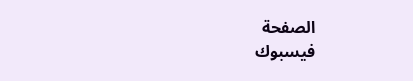الصفحة
فيسبوك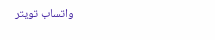واتساب تويتر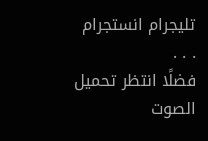تليجرام انستجرام
. . .
فضلًا انتظر تحميل الصوت